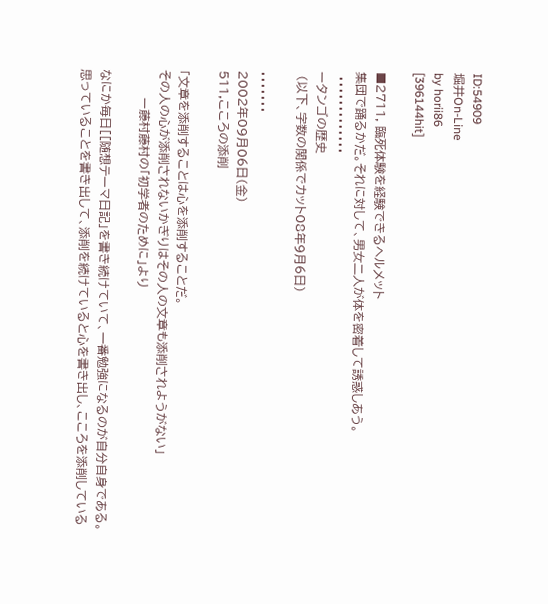ID:54909
堀井On-Line
by horii86
[396144hit]

■2711, 臨死体験を経験できるヘルメット
集団で踊るかだ。それに対して、男女二人が体を密着して誘惑しあう。
 ・・・・・・・・・・・・・
ータンゴの歴史
 (以下、字数の関係でカット08年9月6日)

・・・・・・・
2002年09月06日(金)
511,こころの添削

「文章を添削することは心を添削することだ。
その人の心が添削されないかぎりはその人の文章も添削されようがない」
       ー藤村藤村の「初学者のために」より

なにか毎日[[随想テーマ日記」を書き続けていて、一番勉強になるのが自分自身である。
思っていることを書き出して、添削を続けていると心を書き出し、こころを添削している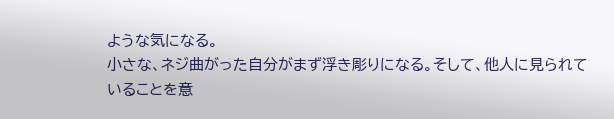ような気になる。
小さな、ネジ曲がった自分がまず浮き彫りになる。そして、他人に見られていることを意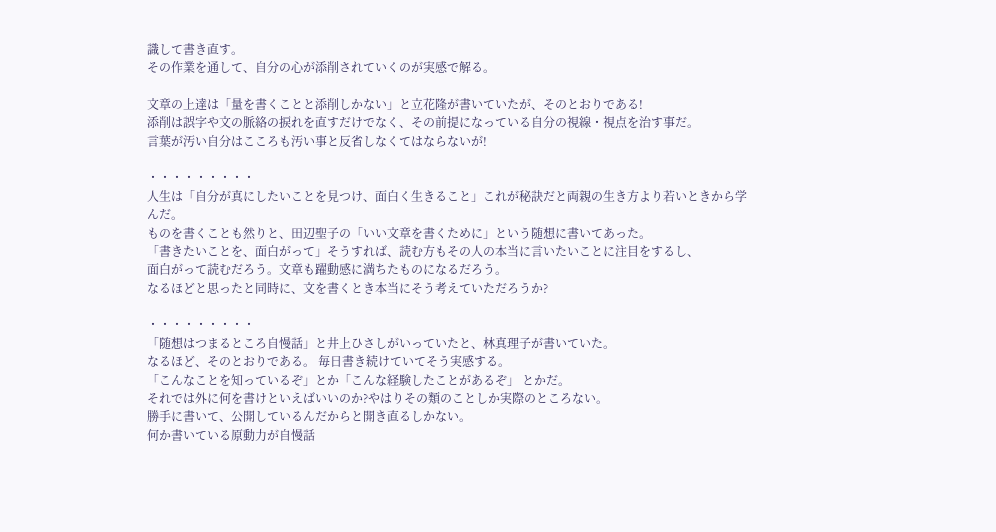識して書き直す。
その作業を通して、自分の心が添削されていくのが実感で解る。

文章の上達は「量を書くことと添削しかない」と立花隆が書いていたが、そのとおりである!
添削は誤字や文の脈絡の捩れを直すだけでなく、その前提になっている自分の視線・視点を治す事だ。
言葉が汚い自分はこころも汚い事と反省しなくてはならないが!

・・・・・・・・・
人生は「自分が真にしたいことを見つけ、面白く生きること」これが秘訣だと両親の生き方より若いときから学んだ。
ものを書くことも然りと、田辺聖子の「いい文章を書くために」という随想に書いてあった。
「書きたいことを、面白がって」そうすれば、読む方もその人の本当に言いたいことに注目をするし、
面白がって読むだろう。文章も躍動感に満ちたものになるだろう。
なるほどと思ったと同時に、文を書くとき本当にそう考えていただろうか?

・・・・・・・・・
「随想はつまるところ自慢話」と井上ひさしがいっていたと、林真理子が書いていた。
なるほど、そのとおりである。 毎日書き続けていてそう実感する。
「こんなことを知っているぞ」とか「こんな経験したことがあるぞ」 とかだ。
それでは外に何を書けといえばいいのか?やはりその類のことしか実際のところない。
勝手に書いて、公開しているんだからと開き直るしかない。
何か書いている原動力が自慢話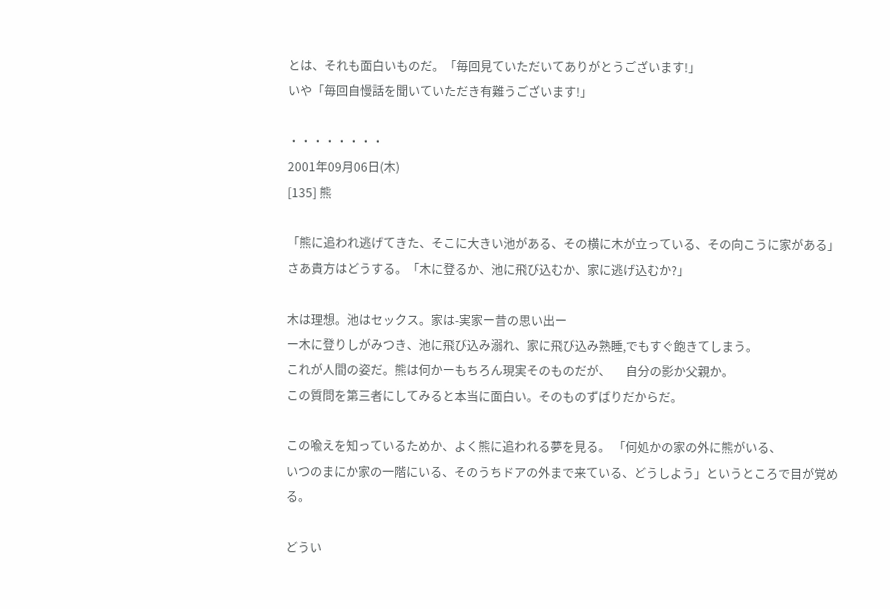とは、それも面白いものだ。「毎回見ていただいてありがとうございます!」
いや「毎回自慢話を聞いていただき有難うございます!」

・・・・・・・・
2001年09月06日(木)
[135] 熊

「熊に追われ逃げてきた、そこに大きい池がある、その横に木が立っている、その向こうに家がある」
さあ貴方はどうする。「木に登るか、池に飛び込むか、家に逃げ込むか?」

木は理想。池はセックス。家は-実家ー昔の思い出ー
ー木に登りしがみつき、池に飛び込み溺れ、家に飛び込み熟睡,でもすぐ飽きてしまう。
これが人間の姿だ。熊は何かーもちろん現実そのものだが、     自分の影か父親か。
この質問を第三者にしてみると本当に面白い。そのものずばりだからだ。

この喩えを知っているためか、よく熊に追われる夢を見る。 「何処かの家の外に熊がいる、
いつのまにか家の一階にいる、そのうちドアの外まで来ている、どうしよう」というところで目が覚める。

どうい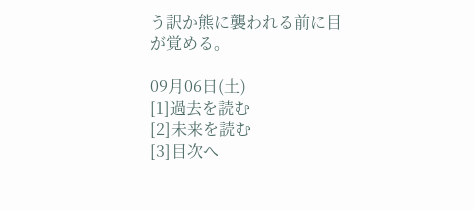う訳か熊に襲われる前に目が覚める。

09月06日(土)
[1]過去を読む
[2]未来を読む
[3]目次へ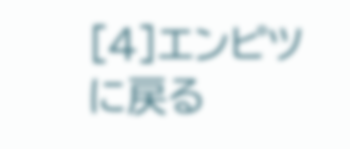[4]エンピツに戻る